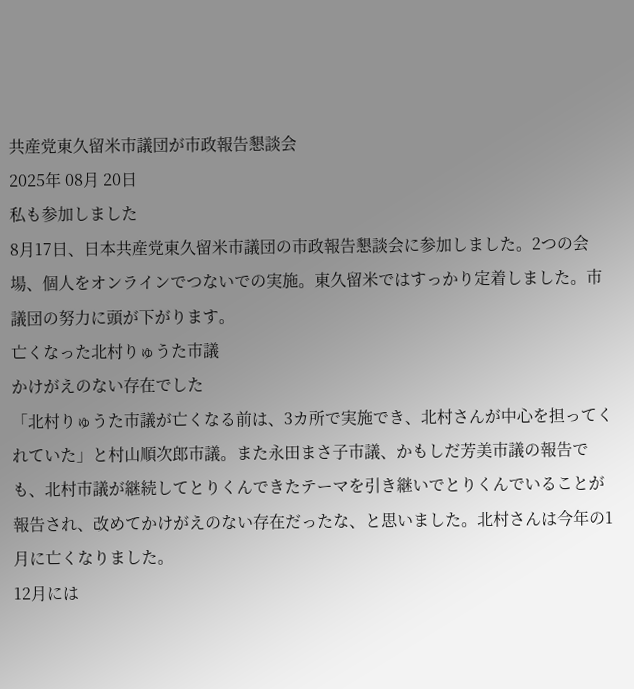共産党東久留米市議団が市政報告懇談会
2025年 08月 20日
私も参加しました
8月17日、日本共産党東久留米市議団の市政報告懇談会に参加しました。2つの会場、個人をオンラインでつないでの実施。東久留米ではすっかり定着しました。市議団の努力に頭が下がります。
亡くなった北村りゅうた市議
かけがえのない存在でした
「北村りゅうた市議が亡くなる前は、3カ所で実施でき、北村さんが中心を担ってくれていた」と村山順次郎市議。また永田まさ子市議、かもしだ芳美市議の報告でも、北村市議が継続してとりくんできたテーマを引き継いでとりくんでいることが報告され、改めてかけがえのない存在だったな、と思いました。北村さんは今年の1月に亡くなりました。
12月には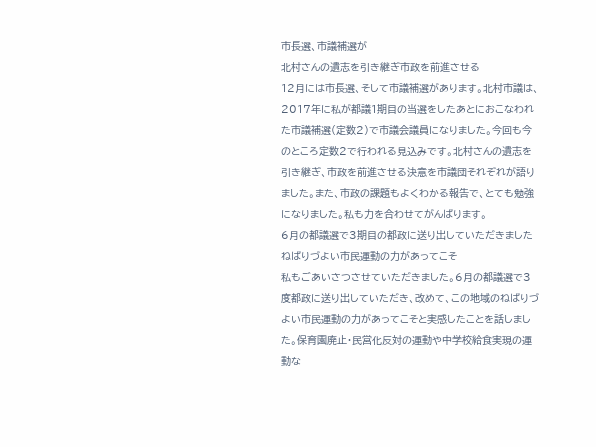市長選、市議補選が
北村さんの遺志を引き継ぎ市政を前進させる
12月には市長選、そして市議補選があります。北村市議は、2017年に私が都議1期目の当選をしたあとにおこなわれた市議補選(定数2)で市議会議員になりました。今回も今のところ定数2で行われる見込みです。北村さんの遺志を引き継ぎ、市政を前進させる決意を市議団それぞれが語りました。また、市政の課題もよくわかる報告で、とても勉強になりました。私も力を合わせてがんばります。
6月の都議選で3期目の都政に送り出していただきました
ねばりづよい市民運動の力があってこそ
私もごあいさつさせていただきました。6月の都議選で3度都政に送り出していただき、改めて、この地域のねばりづよい市民運動の力があってこそと実感したことを話しました。保育園廃止・民営化反対の運動や中学校給食実現の運動な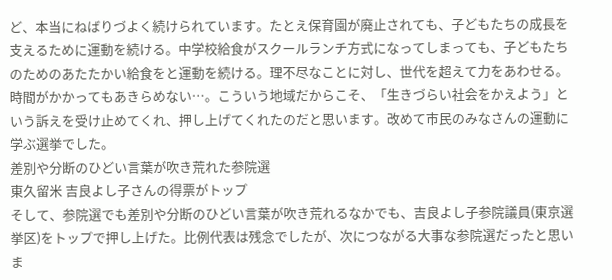ど、本当にねばりづよく続けられています。たとえ保育園が廃止されても、子どもたちの成長を支えるために運動を続ける。中学校給食がスクールランチ方式になってしまっても、子どもたちのためのあたたかい給食をと運動を続ける。理不尽なことに対し、世代を超えて力をあわせる。時間がかかってもあきらめない…。こういう地域だからこそ、「生きづらい社会をかえよう」という訴えを受け止めてくれ、押し上げてくれたのだと思います。改めて市民のみなさんの運動に学ぶ選挙でした。
差別や分断のひどい言葉が吹き荒れた参院選
東久留米 吉良よし子さんの得票がトップ
そして、参院選でも差別や分断のひどい言葉が吹き荒れるなかでも、吉良よし子参院議員(東京選挙区)をトップで押し上げた。比例代表は残念でしたが、次につながる大事な参院選だったと思いま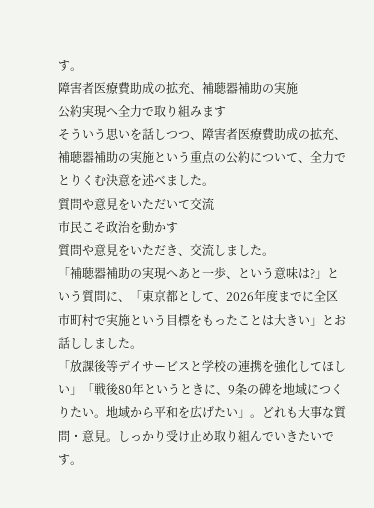す。
障害者医療費助成の拡充、補聴器補助の実施
公約実現へ全力で取り組みます
そういう思いを話しつつ、障害者医療費助成の拡充、補聴器補助の実施という重点の公約について、全力でとりくむ決意を述べました。
質問や意見をいただいて交流
市民こそ政治を動かす
質問や意見をいただき、交流しました。
「補聴器補助の実現へあと一歩、という意味は?」という質問に、「東京都として、2026年度までに全区市町村で実施という目標をもったことは大きい」とお話ししました。
「放課後等デイサービスと学校の連携を強化してほしい」「戦後80年というときに、9条の碑を地域につくりたい。地域から平和を広げたい」。どれも大事な質問・意見。しっかり受け止め取り組んでいきたいです。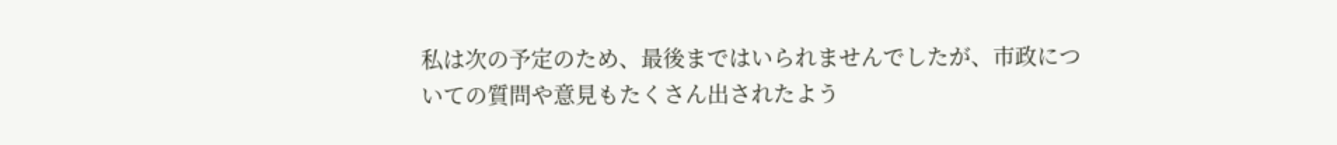私は次の予定のため、最後まではいられませんでしたが、市政についての質問や意見もたくさん出されたよう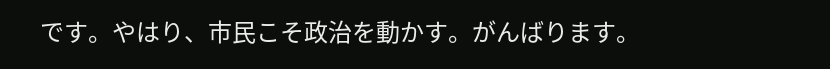です。やはり、市民こそ政治を動かす。がんばります。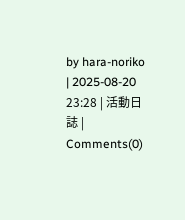by hara-noriko | 2025-08-20 23:28 | 活動日誌 | Comments(0)